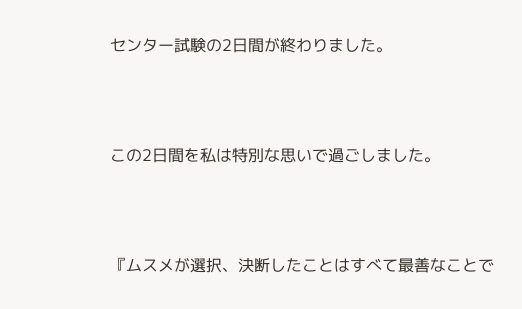センター試験の2日間が終わりました。



この2日間を私は特別な思いで過ごしました。



『ムスメが選択、決断したことはすべて最善なことで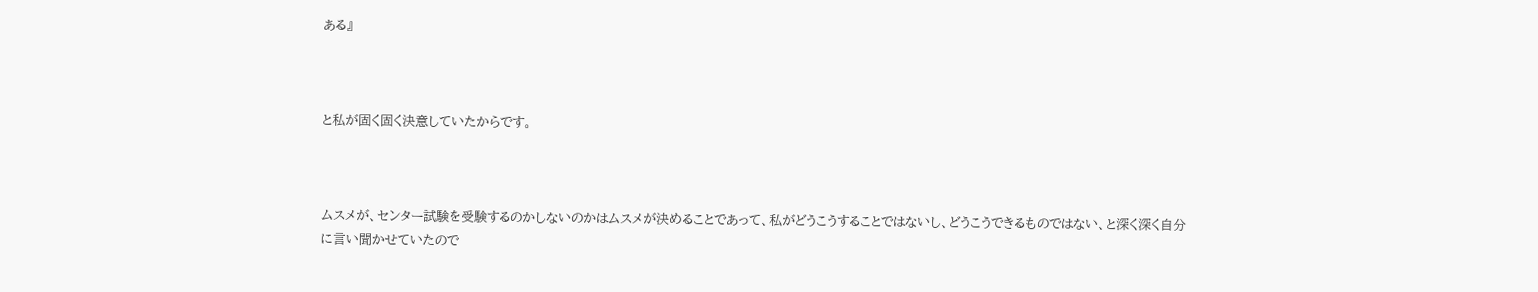ある』



と私が固く固く決意していたからです。



ムスメが、センター試験を受験するのかしないのかはムスメが決めることであって、私がどうこうすることではないし、どうこうできるものではない、と深く深く自分に言い聞かせていたので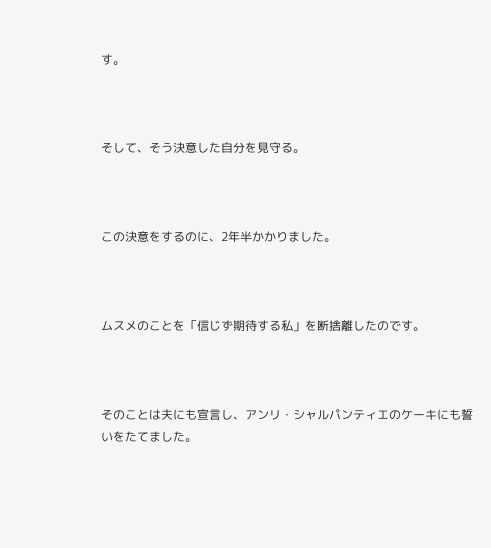す。



そして、そう決意した自分を見守る。



この決意をするのに、2年半かかりました。



ムスメのことを「信じず期待する私」を断捨離したのです。



そのことは夫にも宣言し、アンリ・シャルパンティエのケーキにも誓いをたてました。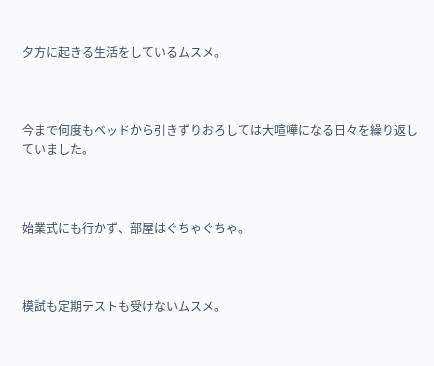夕方に起きる生活をしているムスメ。



今まで何度もベッドから引きずりおろしては大喧嘩になる日々を繰り返していました。



始業式にも行かず、部屋はぐちゃぐちゃ。



模試も定期テストも受けないムスメ。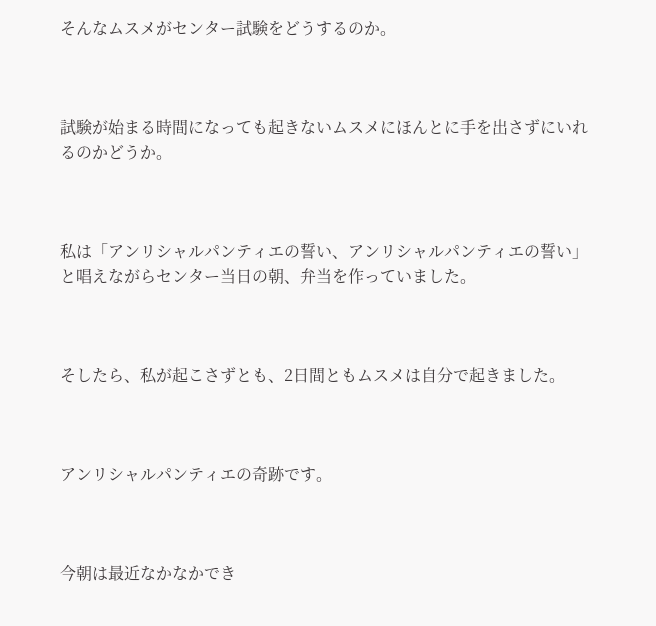そんなムスメがセンター試験をどうするのか。



試験が始まる時間になっても起きないムスメにほんとに手を出さずにいれるのかどうか。



私は「アンリシャルパンティエの誓い、アンリシャルパンティエの誓い」と唱えながらセンター当日の朝、弁当を作っていました。



そしたら、私が起こさずとも、2日間ともムスメは自分で起きました。



アンリシャルパンティエの奇跡です。



今朝は最近なかなかでき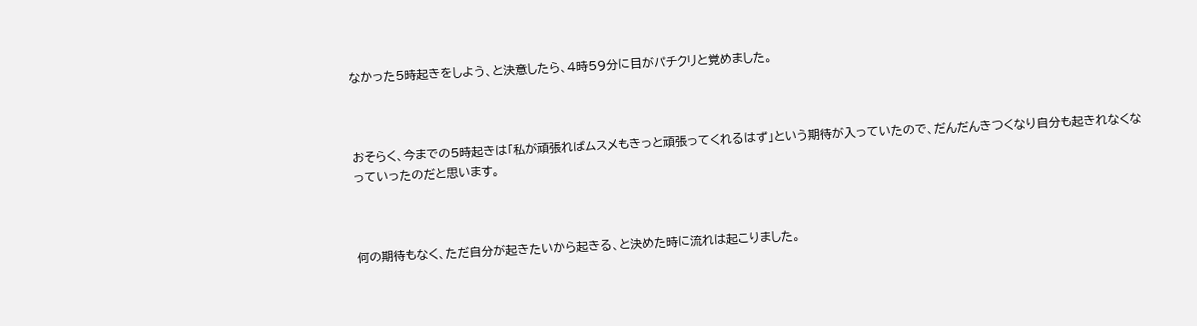なかった5時起きをしよう、と決意したら、4時59分に目がパチクリと覚めました。



おそらく、今までの5時起きは「私が頑張ればムスメもきっと頑張ってくれるはず」という期待が入っていたので、だんだんきつくなり自分も起きれなくなっていったのだと思います。



何の期待もなく、ただ自分が起きたいから起きる、と決めた時に流れは起こりました。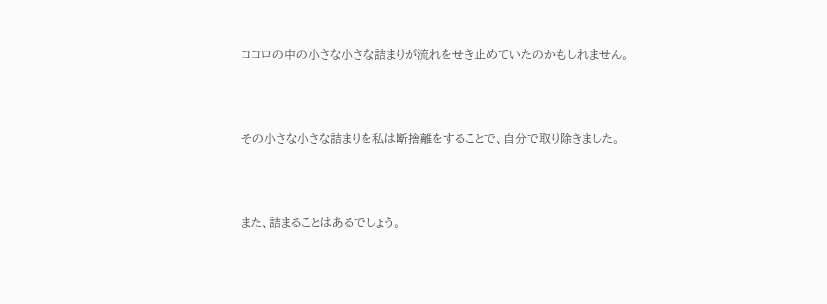ココロの中の小さな小さな詰まりが流れをせき止めていたのかもしれません。



その小さな小さな詰まりを私は断捨離をすることで、自分で取り除きました。



また、詰まることはあるでしょう。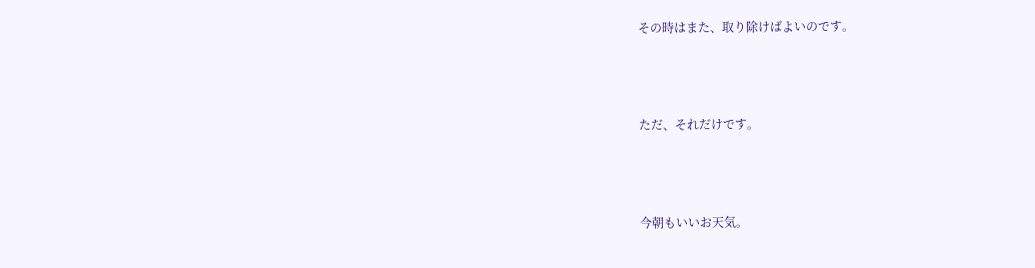その時はまた、取り除けばよいのです。



ただ、それだけです。



今朝もいいお天気。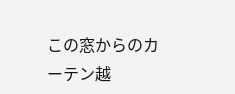この窓からのカーテン越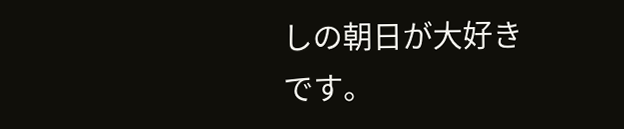しの朝日が大好きです。